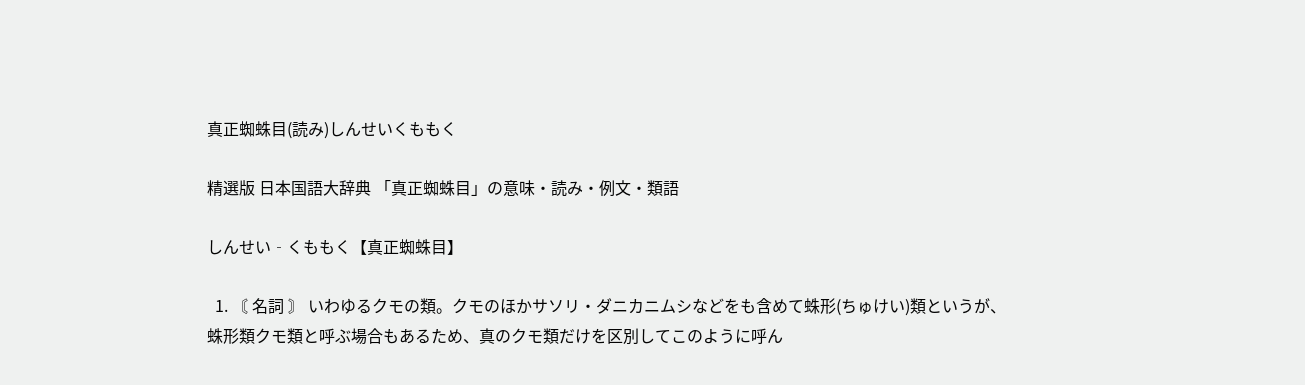真正蜘蛛目(読み)しんせいくももく

精選版 日本国語大辞典 「真正蜘蛛目」の意味・読み・例文・類語

しんせい‐くももく【真正蜘蛛目】

  1. 〘 名詞 〙 いわゆるクモの類。クモのほかサソリ・ダニカニムシなどをも含めて蛛形(ちゅけい)類というが、蛛形類クモ類と呼ぶ場合もあるため、真のクモ類だけを区別してこのように呼ん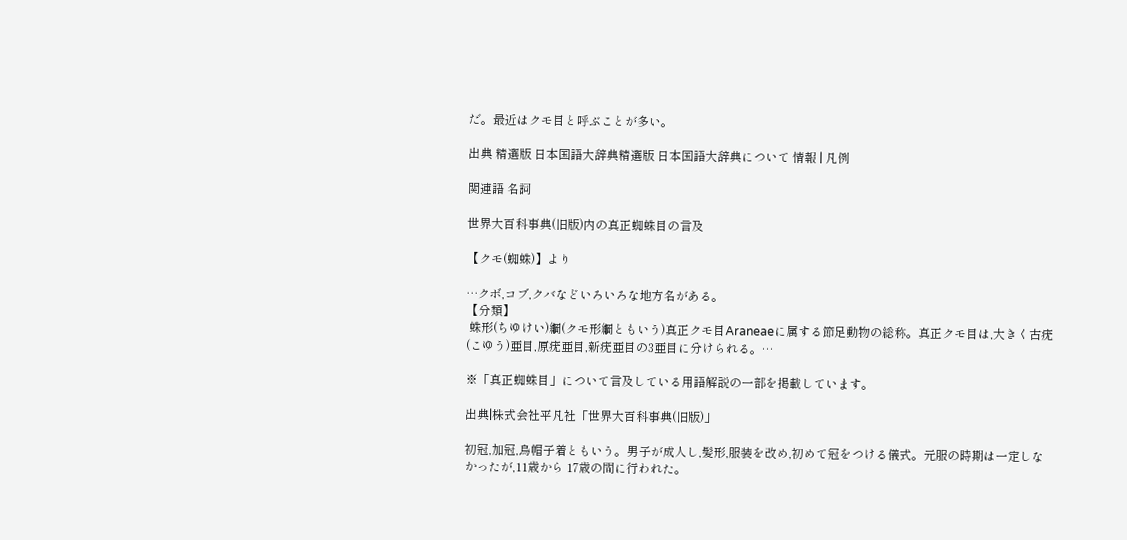だ。最近はクモ目と呼ぶことが多い。

出典 精選版 日本国語大辞典精選版 日本国語大辞典について 情報 | 凡例

関連語 名詞

世界大百科事典(旧版)内の真正蜘蛛目の言及

【クモ(蜘蛛)】より

…クボ,コブ,クバなどいろいろな地方名がある。
【分類】
 蛛形(ちゆけい)綱(クモ形綱ともいう)真正クモ目Araneaeに属する節足動物の総称。真正クモ目は,大きく古疣(こゆう)亜目,原疣亜目,新疣亜目の3亜目に分けられる。…

※「真正蜘蛛目」について言及している用語解説の一部を掲載しています。

出典|株式会社平凡社「世界大百科事典(旧版)」

初冠,加冠,烏帽子着ともいう。男子が成人し,髪形,服装を改め,初めて冠をつける儀式。元服の時期は一定しなかったが,11歳から 17歳の間に行われた。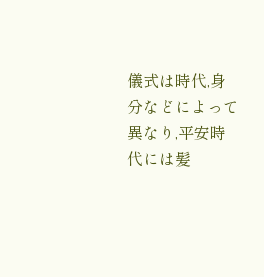儀式は時代,身分などによって異なり,平安時代には髪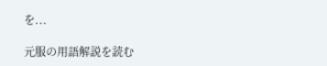を...

元服の用語解説を読む